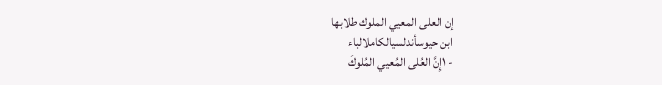إن العلى المعيي الملوك طلابها
ابن حيوسأندلسيالكاملالباء
- ١إِنَّ العُلى المُعيي المُلوكَ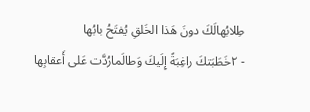طِلابُهالَكَ دونَ هَذا الخَلقِ يُفتَحُ بابُها
- ٢خَطَبَتكَ راغِبَةً إِلَيكَ وَطالَمارُدَّت عَلى أَعقابِها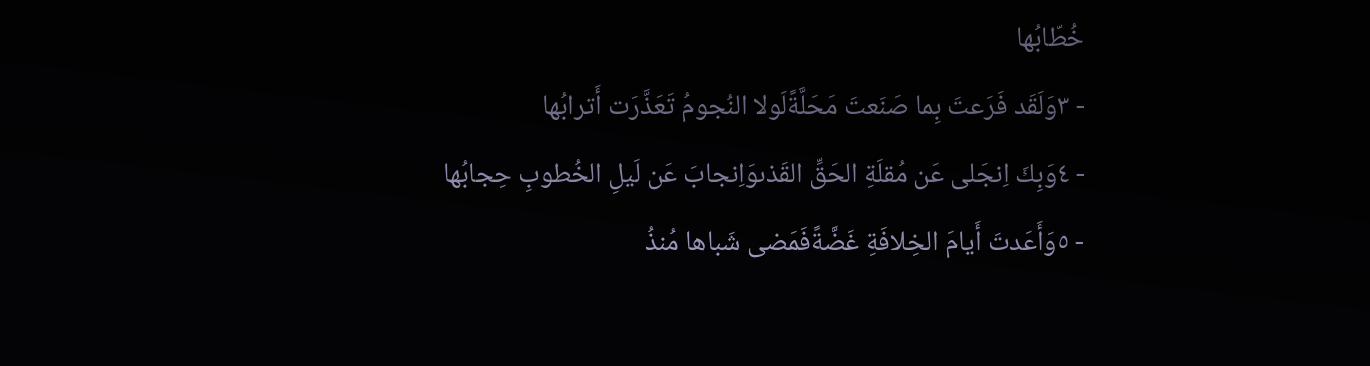خُطّابُها
- ٣وَلَقَد فَرَعتَ بِما صَنَعتَ مَحَلَّةًلَولا النُجومُ تَعَذَّرَت أَترابُها
- ٤وَبِكَ اِنجَلى عَن مُقلَةِ الحَقِّ القَذىوَاِنجابَ عَن لَيلِ الخُطوبِ حِجابُها
- ٥وَأَعَدتَ أَيامَ الخِلافَةِ غَضَّةًفَمَضى شَباها مُنذُ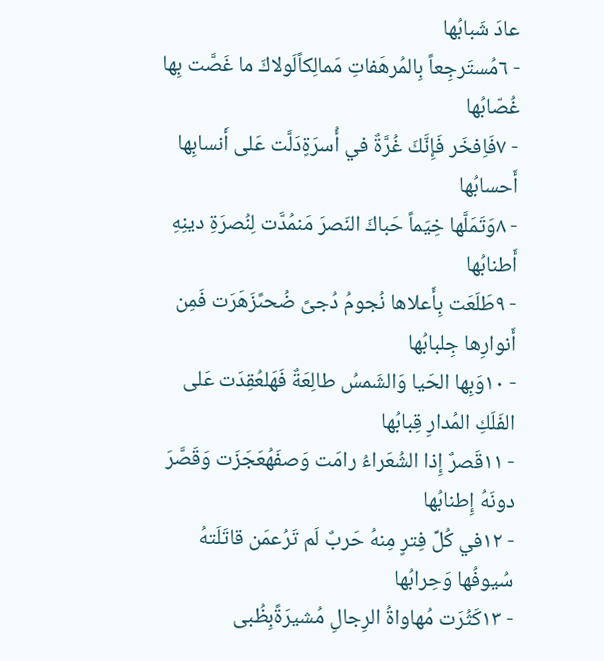عادَ شَبابُها
- ٦مُستَرجِعاً بِالمُرهَفاتِ مَمالِكاًلَولاكَ ما غَصَّت بِها غُصّابُها
- ٧فَاِفخَر فَإِنَّكَ غُرَّةٌ في أُسرَةٍدَلَّت عَلى أَنسابِها أَحسابُها
- ٨وَتَمَلَّها خِيَماً حَباكَ النَصرَ مَنمُدَّت لِنُصرَةِ دينِهِ أَطنابُها
- ٩طَلَعَت بِأَعلاها نُجومُ دُجىً ضُحىًزَهَرَت فَمِن أَنوارِها جِلبابُها
- ١٠وَبِها الحَيا وَالشَمسُ طالِعَةٌ فَهَلعُقِدَت عَلى الفَلَكِ المُدارِ قِبابُها
- ١١قَصرٌ إِذا الشُعَراءُ رامَت وَصفَهُعَجَزَت وَقَصَّرَ دونَهُ إِطنابُها
- ١٢في كُلِّ فِترٍ مِنهُ حَربٌ لَم تَرُعمَن قاتَلَتهُ سُيوفُها وَحِرابُها
- ١٣كَثُرَت مُهاواةُ الرِجالِ مُشيرَةًبِظُبى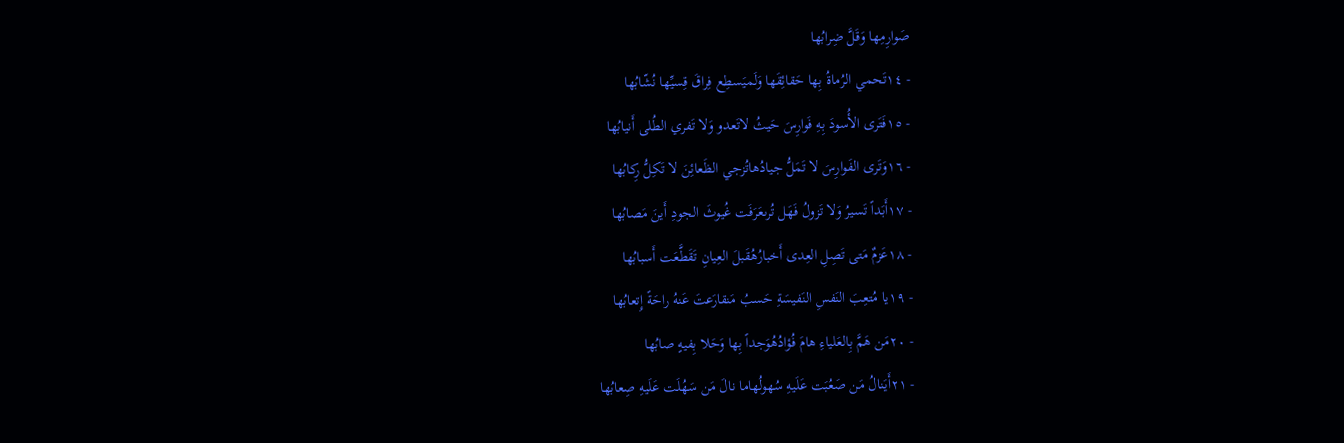صَوارِمِها وَقَلَّ ضِرابُها
- ١٤تَحمي الرُماةُ بِها حَقائِقَها وَلَميَسطِع فِراقَ قِسيِّها نُشّابُها
- ١٥فَتَرى الأُسودَ بِهِ فَوارِسَ حَيثُ لاتَعدو وَلا تَفري الطُلى أَنيابُها
- ١٦وَتَرى الفَوارِسَ لا تَمَلُّ جيادُهاتُزجي الظَعائِنَ لا تَكِلُّ رِكابُها
- ١٧أَبَداً تَسيرُ وَلا تَزولُ فَهَل تُرىعَرَفَت غُيوثَ الجودِ أَينَ مَصابُها
- ١٨عَزمٌ مَتى تَصِلِ العِدى أَخبارُهُقَبلَ العِيانِ تَقَطَّعَت أَسبابُها
- ١٩يا مُتعِبَ النَفسِ النَفيسَةِ حَسبُ مَنقارَعتَ عَنهُ راحَةً إِتعابُها
- ٢٠مَن هَمَّ بِالعَلياءِ هامَ فُؤادُهُوَجداً بِها وَحَلا بِفيهٍ صابُها
- ٢١أَيَنالُ مَن صَعُبَت عَلَيهِ سُهولُهاما نالَ مَن سَهُلَت عَلَيهِ صِعابُها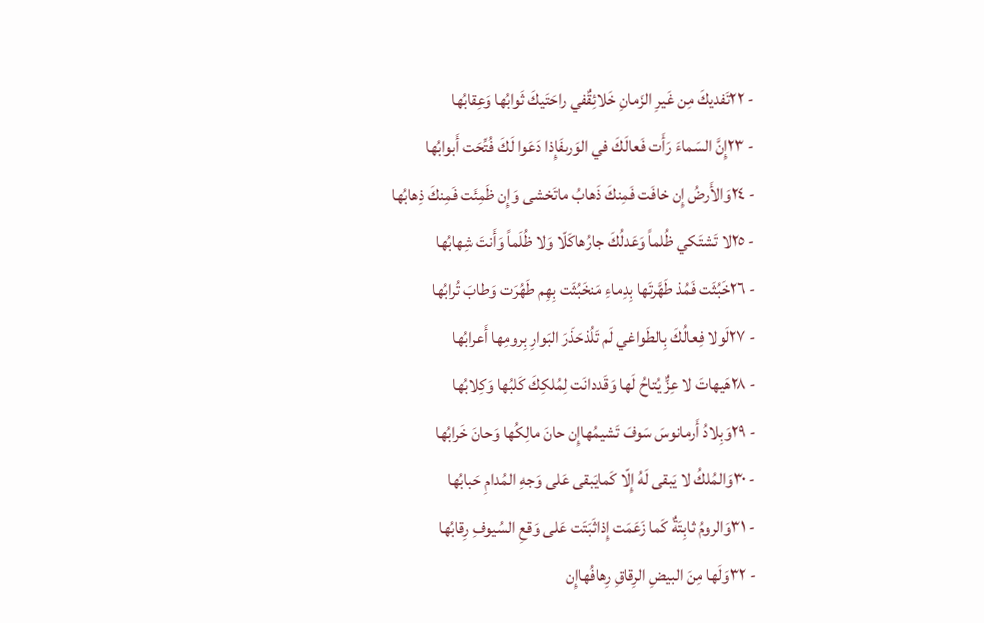- ٢٢تَفديكَ مِن غَيرِ الزَمانِ خَلائِقٌفي راحَتَيكَ ثَوابُها وَعِقابُها
- ٢٣إِنَّ السَماءَ رَأَت فَعالَكَ في الوَرىفَإِذا دَعَوا لَكَ فُتِّحَت أَبوابُها
- ٢٤وَالأَرضُ إِن خافَت فَمِنكَ ذَهابُ ماتَخشى وَإِن ظَمِئَت فَمِنكَ ذِهابُها
- ٢٥لا تَشتَكي ظُلماً وَعَدلُكَ جارُهاكَلّا وَلا ظُلَماً وَأَنتَ شِهابُها
- ٢٦خَبُثَت فَمُذ طَهَّرتَها بِدِماءِ مَنخَبُثَت بِهِم طَهُرَت وَطابَ تُرابُها
- ٢٧لَولا فِعالُكَ بِالطَواغي لَم تَلُذحَذَرَ البَوارِ بِرومِها أَعرابُها
- ٢٨هَيهاتَ لا عِزٌّ يُتاحُ لَها وَقَددانَت لِمُلكِكَ كَلبُها وَكِلابُها
- ٢٩وَبِلادُ أَرمانوسَ سَوفَ تَشيمُهاإِن حانَ مالِكُها وَحانَ خَرابُها
- ٣٠وَالمُلكُ لا يَبقى لَهُ إِلّا كَمايَبقى عَلى وَجهِ المُدامِ حَبابُها
- ٣١وَالرومُ ثابِتَةٌ كَما زَعَمَت إِذاثَبَتَت عَلى وَقعِ السُيوفِ رِقابُها
- ٣٢وَلَها مِنَ البيضِ الرِقاقِ رِهافُهاإِن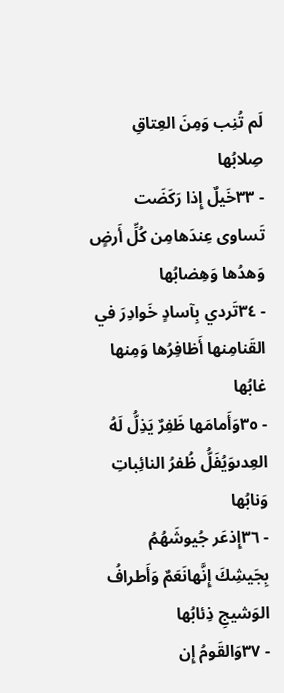لَم تُنِب وَمِنَ العِتاقِ صِلابُها
- ٣٣خَيلٌ إِذا رَكَضَت تَساوى عِندَهامِن كُلِّ أَرضٍ وَهدُها وَهِضابُها
- ٣٤تَردي بِآسادٍ خَوادِرَ في القَنامِنها أَظافِرُها وَمِنها غابُها
- ٣٥وَأَمامَها ظَفِرٌ يَذِلُّ لَهُ العِدىوَيُفَلُّ ظُفرُ النائِباتِ وَنابُها
- ٣٦إِذعَر جُيوشَهُمُ بِجَيشِكَ إِنَّهانَعَمٌ وَأَطرافُ الوَشيجِ ذِئابُها
- ٣٧وَالقَومُ إِن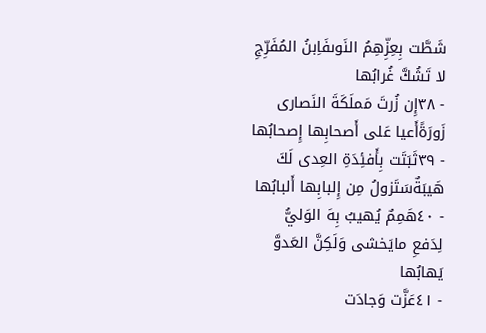شَطَّت بِعِزِّهِمُ النَوىفَاِبنُ المُفَرِّجِ لا تَشُكَّ غُرابُها
- ٣٨إِن زُرتَ مَملَكَةَ النَصارى زَورَةًأَعيا عَلى أَصحابِها إِصحابُها
- ٣٩ثَبَتَت بِأَفئِدَةِ العِدى لَكَ هَيبَةٌسَتَزولُ مِن إِلبابِها أَلبابُها
- ٤٠هَمِمٌ يُهيبُ بِهَ الوَليُّ لِدَفعِ مايَخشى وَلَكِنَّ العَدوَّ يَهابُها
- ٤١عَزَّت وَجادَت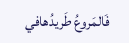فَالمَروعُ طَريدُهافي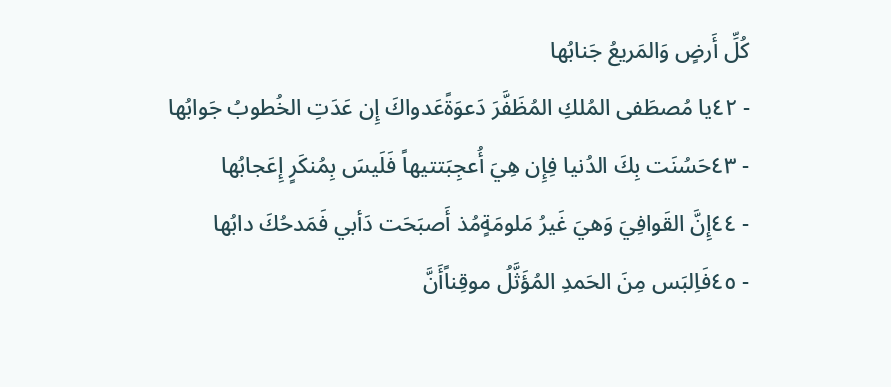كُلِّ أَرضٍ وَالمَريعُ جَنابُها
- ٤٢يا مُصطَفى المُلكِ المُظَفَّرَ دَعوَةًعَدواكَ إِن عَدَتِ الخُطوبُ جَوابُها
- ٤٣حَسُنَت بِكَ الدُنيا فِإِن هِيَ أُعجِبَتتيهاً فَلَيسَ بِمُنكَرٍ إِعَجابُها
- ٤٤إِنَّ القَوافِيَ وَهيَ غَيرُ مَلومَةٍمُذ أَصبَحَت دَأبي فَمَدحُكَ دابُها
- ٤٥فَاِلبَس مِنَ الحَمدِ المُؤَثَّلُ موقِناًأَنَّ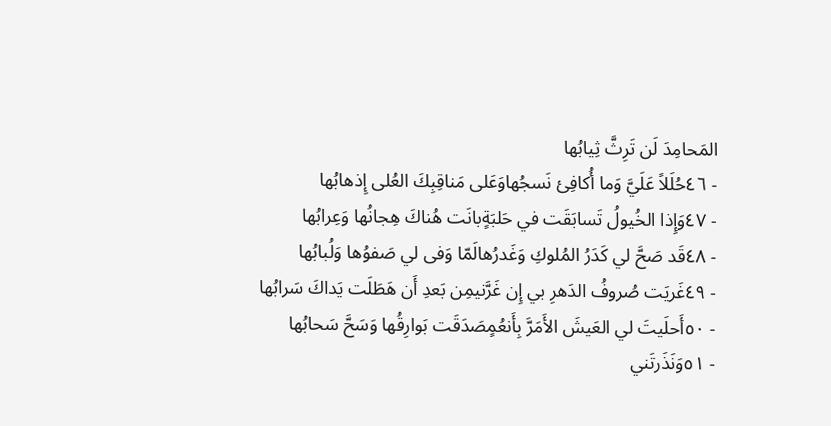المَحامِدَ لَن تَرِثَّ ثِيابُها
- ٤٦حُلَلاً عَلَيَّ وَما أُكافِئ نَسجُهاوَعَلى مَناقِبِكَ العُلى إِذهابُها
- ٤٧وَإِذا الخُيولُ تَسابَقَت في حَلبَةٍبانَت هُناكَ هِجانُها وَعِرابُها
- ٤٨قَد صَحَّ لي كَدَرُ المُلوكِ وَغَدرُهالَمّا وَفى لي صَفوُها وَلُبابُها
- ٤٩غَريَت صُروفُ الدَهرِ بي إِن غَرَّنيمِن بَعدِ أَن هَطَلَت يَداكَ سَرابُها
- ٥٠أَحلَيتَ لي العَيشَ الأَمَرَّ بِأَنعُمٍصَدَقَت بَوارِقُها وَسَحَّ سَحابُها
- ٥١وَنَذَرتَني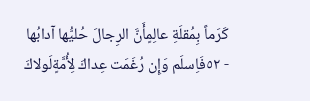كَرَماً بِمُقلَةِ عالِمٍأَنَّ الرِجالَ حُليُّها آدابُها
- ٥٢فَاِسلَم وَإِن رُغَمَت عِداكَ لِأُمَّةٍلَولاكَ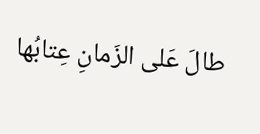طالَ عَلى الزَمانِ عِتابُها